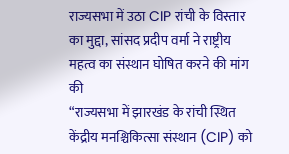राज्यसभा में उठा CIP रांची के विस्तार का मुद्दा, सांसद प्रदीप वर्मा ने राष्ट्रीय महत्व का संस्थान घोषित करने की मांग की
“राज्यसभा में झारखंड के रांची स्थित केंद्रीय मनश्चिकित्सा संस्थान (CIP) को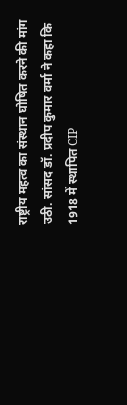राष्ट्रीय महत्व का संस्थान घोषित करने की मांग उठी. सांसद डॉ. प्रदीप कुमार वर्मा ने कहा कि 1918 में स्थापित CIP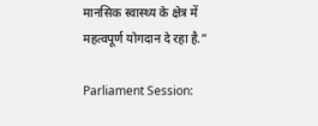मानसिक स्वास्थ्य के क्षेत्र में महत्वपूर्ण योगदान दे रहा है.”

Parliament Session: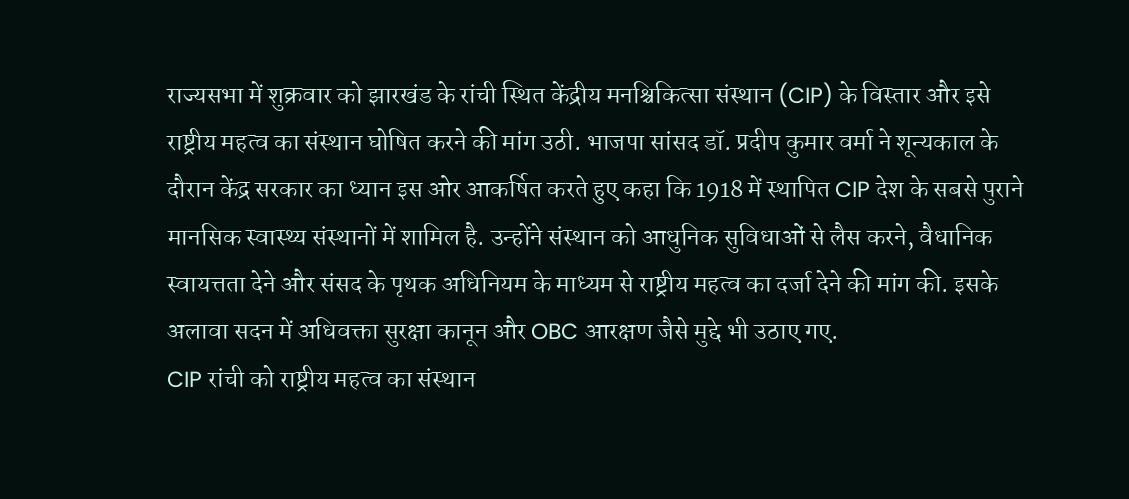राज्यसभा में शुक्रवार को झारखंड के रांची स्थित केंद्रीय मनश्चिकित्सा संस्थान (CIP) के विस्तार और इसे राष्ट्रीय महत्व का संस्थान घोषित करने की मांग उठी. भाजपा सांसद डॉ. प्रदीप कुमार वर्मा ने शून्यकाल के दौरान केंद्र सरकार का ध्यान इस ओर आकर्षित करते हुए कहा कि 1918 में स्थापित CIP देश के सबसे पुराने मानसिक स्वास्थ्य संस्थानों में शामिल है. उन्होंने संस्थान को आधुनिक सुविधाओं से लैस करने, वैधानिक स्वायत्तता देने और संसद के पृथक अधिनियम के माध्यम से राष्ट्रीय महत्व का दर्जा देने की मांग की. इसके अलावा सदन में अधिवक्ता सुरक्षा कानून और OBC आरक्षण जैसे मुद्दे भी उठाए गए.
CIP रांची को राष्ट्रीय महत्व का संस्थान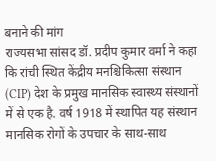बनाने की मांग
राज्यसभा सांसद डॉ. प्रदीप कुमार वर्मा ने कहा कि रांची स्थित केंद्रीय मनश्चिकित्सा संस्थान (CIP) देश के प्रमुख मानसिक स्वास्थ्य संस्थानों में से एक है. वर्ष 1918 में स्थापित यह संस्थान मानसिक रोगों के उपचार के साथ-साथ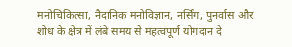मनोचिकित्सा, नैदानिक मनोविज्ञान, नर्सिंग, पुनर्वास और शोध के क्षेत्र में लंबे समय से महत्वपूर्ण योगदान दे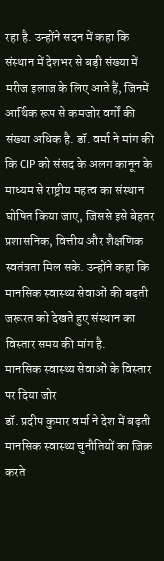रहा है. उन्होंने सदन में कहा कि संस्थान में देशभर से बड़ी संख्या में मरीज इलाज के लिए आते हैं, जिनमें आर्थिक रूप से कमजोर वर्गों की संख्या अधिक है. डॉ. वर्मा ने मांग की कि CIP को संसद के अलग कानून के माध्यम से राष्ट्रीय महत्व का संस्थान घोषित किया जाए, जिससे इसे बेहतर प्रशासनिक, वित्तीय और शैक्षणिक स्वतंत्रता मिल सके. उन्होंने कहा कि मानसिक स्वास्थ्य सेवाओं की बढ़ती जरूरत को देखते हुए संस्थान का विस्तार समय की मांग है.
मानसिक स्वास्थ्य सेवाओं के विस्तार पर दिया जोर
डॉ. प्रदीप कुमार वर्मा ने देश में बढ़ती मानसिक स्वास्थ्य चुनौतियों का जिक्र करते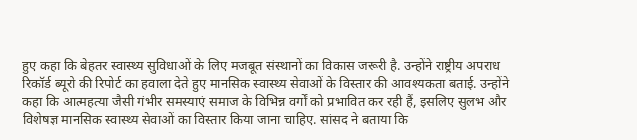हुए कहा कि बेहतर स्वास्थ्य सुविधाओं के लिए मजबूत संस्थानों का विकास जरूरी है. उन्होंने राष्ट्रीय अपराध रिकॉर्ड ब्यूरो की रिपोर्ट का हवाला देते हुए मानसिक स्वास्थ्य सेवाओं के विस्तार की आवश्यकता बताई. उन्होंने कहा कि आत्महत्या जैसी गंभीर समस्याएं समाज के विभिन्न वर्गों को प्रभावित कर रही हैं, इसलिए सुलभ और विशेषज्ञ मानसिक स्वास्थ्य सेवाओं का विस्तार किया जाना चाहिए. सांसद ने बताया कि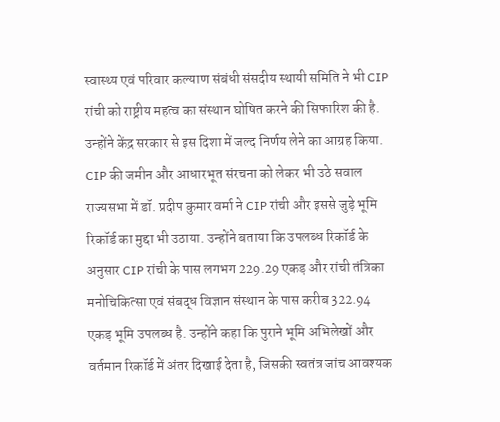स्वास्थ्य एवं परिवार कल्याण संबंधी संसदीय स्थायी समिति ने भी CIP रांची को राष्ट्रीय महत्व का संस्थान घोषित करने की सिफारिश की है. उन्होंने केंद्र सरकार से इस दिशा में जल्द निर्णय लेने का आग्रह किया.
CIP की जमीन और आधारभूत संरचना को लेकर भी उठे सवाल
राज्यसभा में डॉ. प्रदीप कुमार वर्मा ने CIP रांची और इससे जुड़े भूमि रिकॉर्ड का मुद्दा भी उठाया. उन्होंने बताया कि उपलब्ध रिकॉर्ड के अनुसार CIP रांची के पास लगभग 229.29 एकड़ और रांची तंत्रिका मनोचिकित्सा एवं संबद्ध विज्ञान संस्थान के पास करीब 322.94 एकड़ भूमि उपलब्ध है. उन्होंने कहा कि पुराने भूमि अभिलेखों और वर्तमान रिकॉर्ड में अंतर दिखाई देता है, जिसकी स्वतंत्र जांच आवश्यक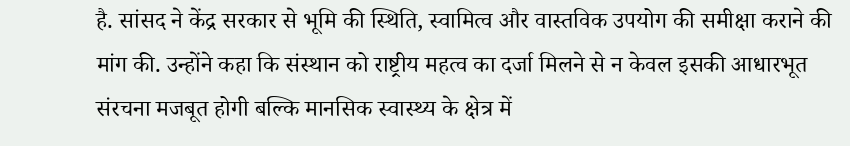है. सांसद ने केंद्र सरकार से भूमि की स्थिति, स्वामित्व और वास्तविक उपयोग की समीक्षा कराने की मांग की. उन्होंने कहा कि संस्थान को राष्ट्रीय महत्व का दर्जा मिलने से न केवल इसकी आधारभूत संरचना मजबूत होगी बल्कि मानसिक स्वास्थ्य के क्षेत्र में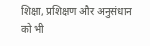शिक्षा, प्रशिक्षण और अनुसंधान को भी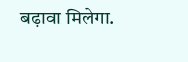बढ़ावा मिलेगा.